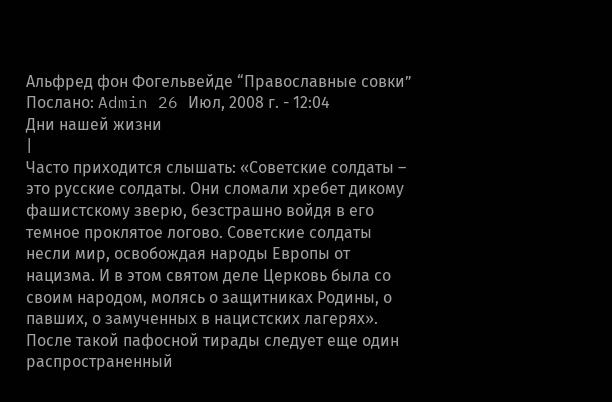Альфред фон Фогельвейде “Православные совки”
Послано: Admin 26 Июл, 2008 г. - 12:04
Дни нашей жизни
|
Часто приходится слышать: «Советские солдаты – это русские солдаты. Они сломали хребет дикому фашистскому зверю, безстрашно войдя в его темное проклятое логово. Советские солдаты несли мир, освобождая народы Европы от нацизма. И в этом святом деле Церковь была со своим народом, молясь о защитниках Родины, о павших, о замученных в нацистских лагерях». После такой пафосной тирады следует еще один распространенный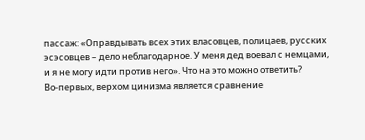пассаж: «Оправдывать всех этих власовцев, полицаев, русских эсэсовцев – дело неблагодарное. У меня дед воевал с немцами, и я не могу идти против него». Что на это можно ответить?
Во-первых, верхом цинизма является сравнение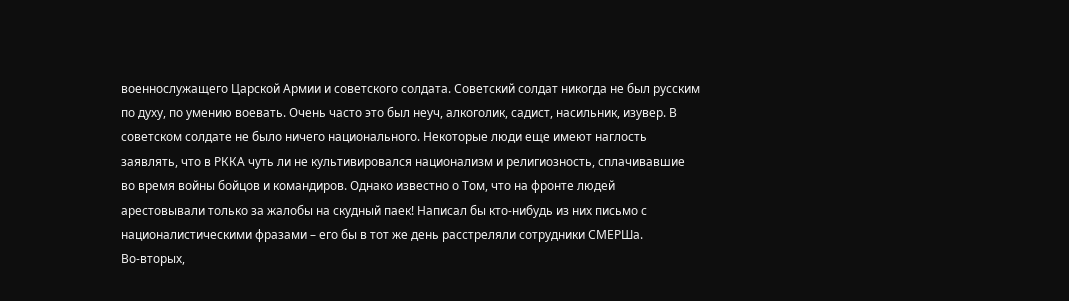военнослужащего Царской Армии и советского солдата. Советский солдат никогда не был русским по духу, по умению воевать. Очень часто это был неуч, алкоголик, садист, насильник, изувер. В советском солдате не было ничего национального. Некоторые люди еще имеют наглость заявлять, что в РККА чуть ли не культивировался национализм и религиозность, сплачивавшие во время войны бойцов и командиров. Однако известно о Том, что на фронте людей арестовывали только за жалобы на скудный паек! Написал бы кто-нибудь из них письмо с националистическими фразами – его бы в тот же день расстреляли сотрудники СМЕРШа.
Во-вторых,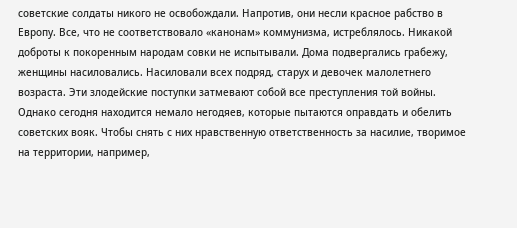советские солдаты никого не освобождали. Напротив, они несли красное рабство в Европу. Все, что не соответствовало «канонам» коммунизма, истреблялось. Никакой доброты к покоренным народам совки не испытывали. Дома подвергались грабежу, женщины насиловались. Насиловали всех подряд, старух и девочек малолетнего возраста. Эти злодейские поступки затмевают собой все преступления той войны. Однако сегодня находится немало негодяев, которые пытаются оправдать и обелить советских вояк. Чтобы снять с них нравственную ответственность за насилие, творимое на территории, например,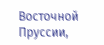Восточной Пруссии,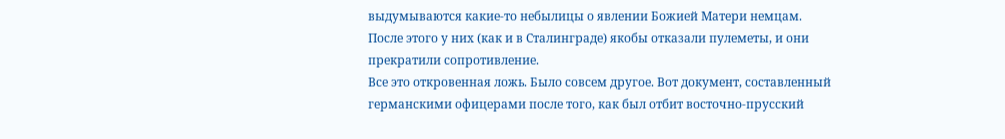выдумываются какие-то небылицы о явлении Божией Матери немцам. После этого у них (как и в Сталинграде) якобы отказали пулеметы, и они прекратили сопротивление.
Все это откровенная ложь. Было совсем другое. Вот документ, составленный германскими офицерами после того, как был отбит восточно-прусский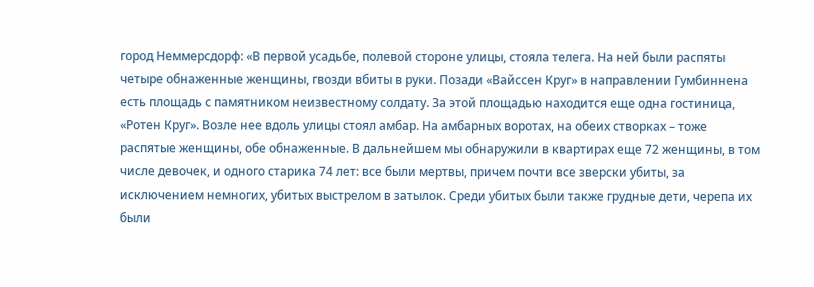город Неммерсдорф: «В первой усадьбе, полевой стороне улицы, стояла телега. На ней были распяты четыре обнаженные женщины, гвозди вбиты в руки. Позади «Вайссен Круг» в направлении Гумбиннена есть площадь с памятником неизвестному солдату. За этой площадью находится еще одна гостиница, «Ротен Круг». Возле нее вдоль улицы стоял амбар. На амбарных воротах, на обеих створках – тоже распятые женщины, обе обнаженные. В дальнейшем мы обнаружили в квартирах еще 72 женщины, в том числе девочек, и одного старика 74 лет: все были мертвы, причем почти все зверски убиты, за исключением немногих, убитых выстрелом в затылок. Среди убитых были также грудные дети, черепа их были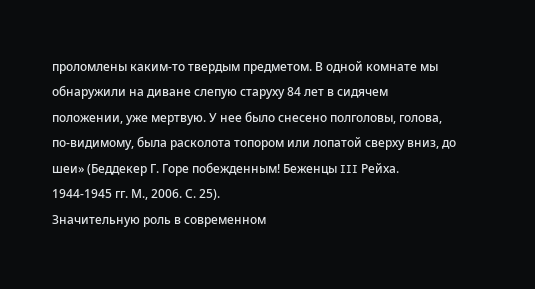проломлены каким-то твердым предметом. В одной комнате мы обнаружили на диване слепую старуху 84 лет в сидячем положении, уже мертвую. У нее было снесено полголовы, голова, по-видимому, была расколота топором или лопатой сверху вниз, до шеи» (Беддекер Г. Горе побежденным! Беженцы III Рейха. 1944-1945 гг. М., 2006. С. 25).
Значительную роль в современном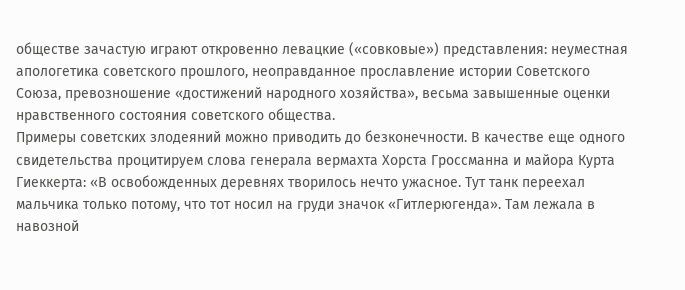обществе зачастую играют откровенно левацкие («совковые») представления: неуместная апологетика советского прошлого, неоправданное прославление истории Советского Союза, превозношение «достижений народного хозяйства», весьма завышенные оценки нравственного состояния советского общества.
Примеры советских злодеяний можно приводить до безконечности. В качестве еще одного свидетельства процитируем слова генерала вермахта Хорста Гроссманна и майора Курта Гиеккерта: «В освобожденных деревнях творилось нечто ужасное. Тут танк переехал мальчика только потому, что тот носил на груди значок «Гитлерюгенда». Там лежала в навозной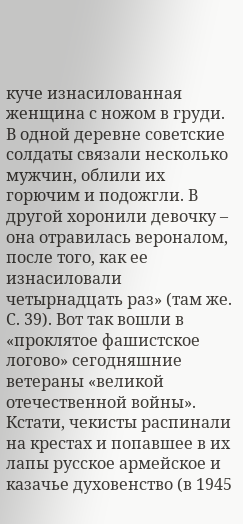куче изнасилованная женщина с ножом в груди. В одной деревне советские солдаты связали несколько мужчин, облили их горючим и подожгли. В другой хоронили девочку – она отравилась вероналом, после того, как ее изнасиловали четырнадцать раз» (там же. С. 39). Вот так вошли в «проклятое фашистское логово» сегодняшние ветераны «великой отечественной войны». Кстати, чекисты распинали на крестах и попавшее в их лапы русское армейское и казачье духовенство (в 1945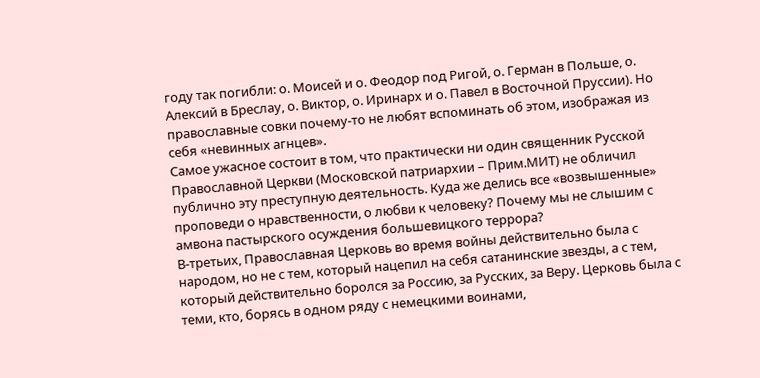году так погибли: о. Моисей и о. Феодор под Ригой, о. Герман в Польше, о. Алексий в Бреслау, о. Виктор, о. Иринарх и о. Павел в Восточной Пруссии). Но православные совки почему-то не любят вспоминать об этом, изображая из себя «невинных агнцев».
Самое ужасное состоит в том, что практически ни один священник Русской Православной Церкви (Московской патриархии – Прим.МИТ) не обличил публично эту преступную деятельность. Куда же делись все «возвышенные» проповеди о нравственности, о любви к человеку? Почему мы не слышим с амвона пастырского осуждения большевицкого террора?
В-третьих, Православная Церковь во время войны действительно была с народом, но не с тем, который нацепил на себя сатанинские звезды, а с тем, который действительно боролся за Россию, за Русских, за Веру. Церковь была с теми, кто, борясь в одном ряду с немецкими воинами,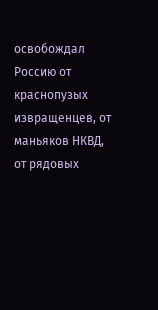освобождал Россию от краснопузых извращенцев, от маньяков НКВД, от рядовых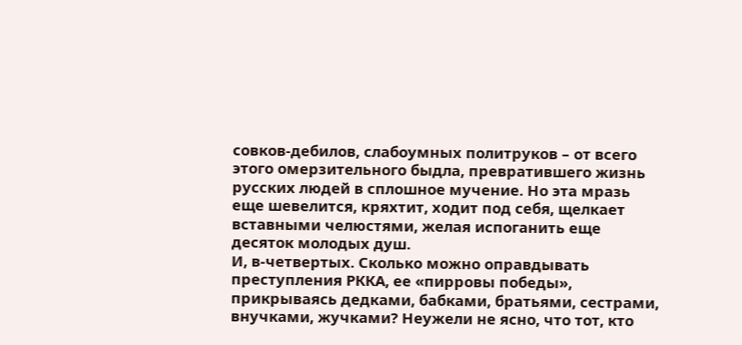совков-дебилов, слабоумных политруков – от всего этого омерзительного быдла, превратившего жизнь русских людей в сплошное мучение. Но эта мразь еще шевелится, кряхтит, ходит под себя, щелкает вставными челюстями, желая испоганить еще десяток молодых душ.
И, в-четвертых. Сколько можно оправдывать преступления РККА, ее «пирровы победы», прикрываясь дедками, бабками, братьями, сестрами, внучками, жучками? Неужели не ясно, что тот, кто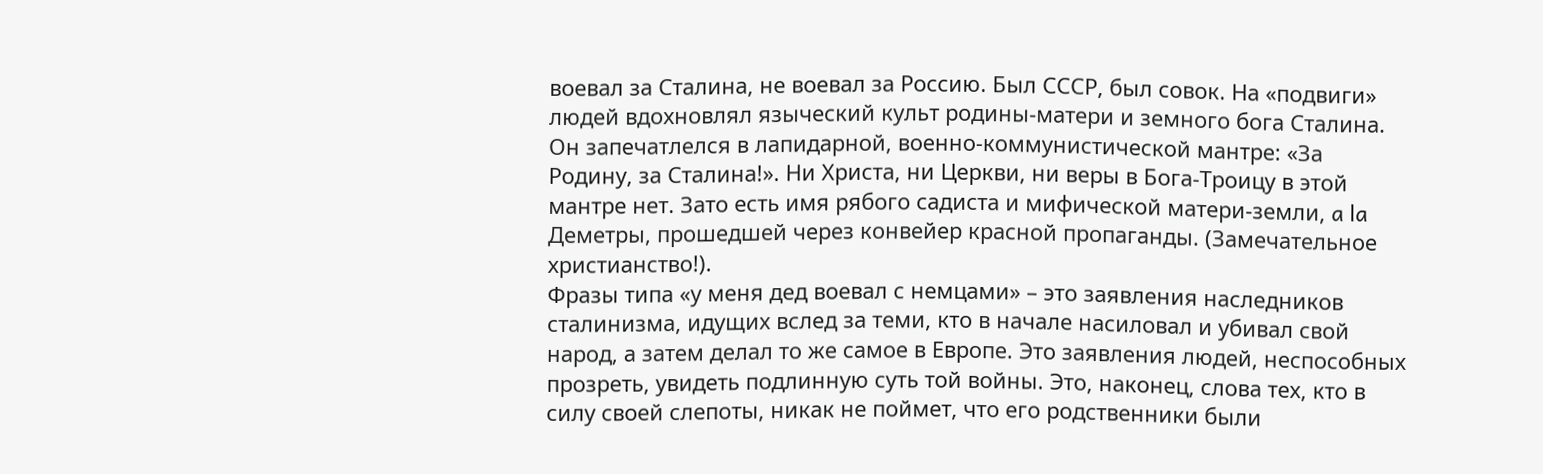воевал за Сталина, не воевал за Россию. Был СССР, был совок. На «подвиги» людей вдохновлял языческий культ родины-матери и земного бога Сталина. Он запечатлелся в лапидарной, военно-коммунистической мантре: «За Родину, за Сталина!». Ни Христа, ни Церкви, ни веры в Бога-Троицу в этой мантре нет. Зато есть имя рябого садиста и мифической матери-земли, a la Деметры, прошедшей через конвейер красной пропаганды. (Замечательное христианство!).
Фразы типа «у меня дед воевал с немцами» – это заявления наследников сталинизма, идущих вслед за теми, кто в начале насиловал и убивал свой народ, а затем делал то же самое в Европе. Это заявления людей, неспособных прозреть, увидеть подлинную суть той войны. Это, наконец, слова тех, кто в силу своей слепоты, никак не поймет, что его родственники были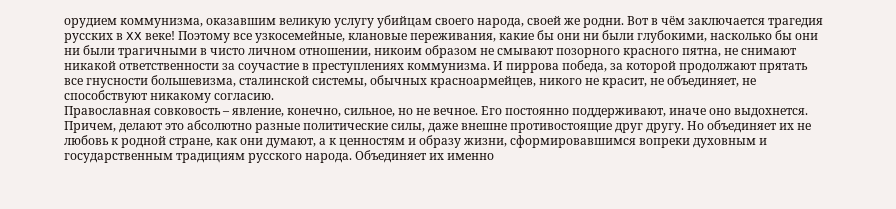орудием коммунизма, оказавшим великую услугу убийцам своего народа, своей же родни. Вот в чём заключается трагедия русских в XX веке! Поэтому все узкосемейные, клановые переживания, какие бы они ни были глубокими, насколько бы они ни были трагичными в чисто личном отношении, никоим образом не смывают позорного красного пятна, не снимают никакой ответственности за соучастие в преступлениях коммунизма. И пиррова победа, за которой продолжают прятать все гнусности большевизма, сталинской системы, обычных красноармейцев, никого не красит, не объединяет, не способствуют никакому согласию.
Православная совковость – явление, конечно, сильное, но не вечное. Его постоянно поддерживают, иначе оно выдохнется. Причем, делают это абсолютно разные политические силы, даже внешне противостоящие друг другу. Но объединяет их не любовь к родной стране, как они думают, а к ценностям и образу жизни, сформировавшимся вопреки духовным и государственным традициям русского народа. Объединяет их именно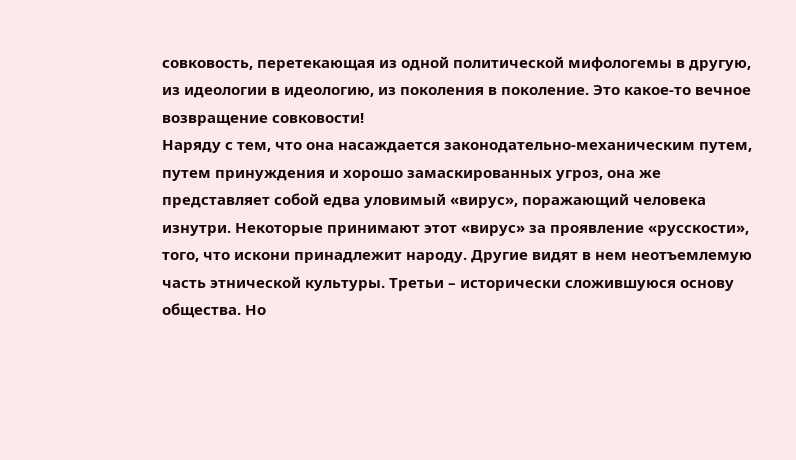совковость, перетекающая из одной политической мифологемы в другую, из идеологии в идеологию, из поколения в поколение. Это какое-то вечное возвращение совковости!
Наряду с тем, что она насаждается законодательно-механическим путем, путем принуждения и хорошо замаскированных угроз, она же представляет собой едва уловимый «вирус», поражающий человека изнутри. Некоторые принимают этот «вирус» за проявление «русскости», того, что искони принадлежит народу. Другие видят в нем неотъемлемую часть этнической культуры. Третьи – исторически сложившуюся основу общества. Но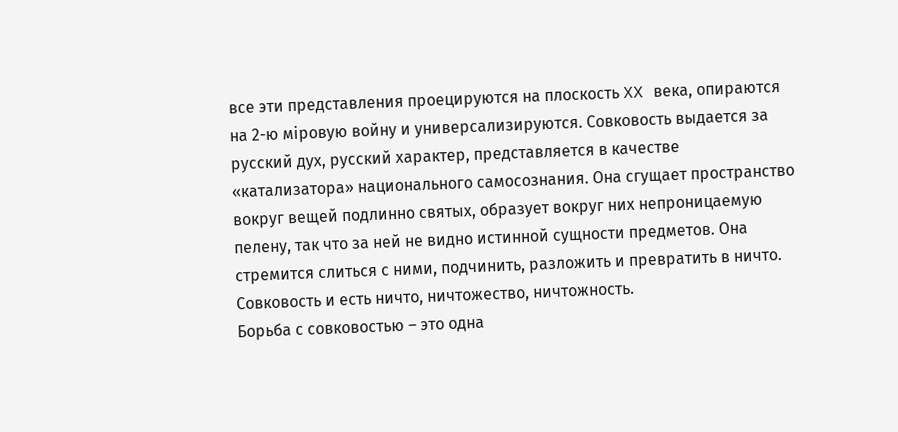все эти представления проецируются на плоскость XX века, опираются на 2-ю мiровую войну и универсализируются. Совковость выдается за русский дух, русский характер, представляется в качестве «катализатора» национального самосознания. Она сгущает пространство вокруг вещей подлинно святых, образует вокруг них непроницаемую пелену, так что за ней не видно истинной сущности предметов. Она стремится слиться с ними, подчинить, разложить и превратить в ничто. Совковость и есть ничто, ничтожество, ничтожность.
Борьба с совковостью – это одна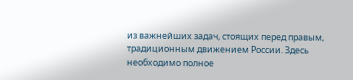из важнейших задач, стоящих перед правым, традиционным движением России. Здесь необходимо полное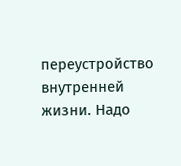переустройство внутренней жизни. Надо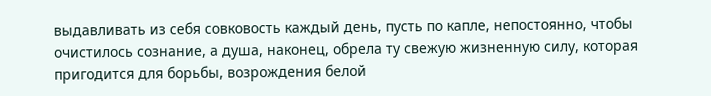выдавливать из себя совковость каждый день, пусть по капле, непостоянно, чтобы очистилось сознание, а душа, наконец, обрела ту свежую жизненную силу, которая пригодится для борьбы, возрождения белой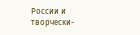России и творчески-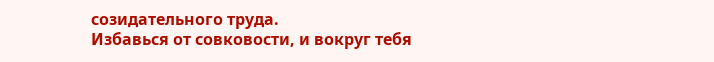созидательного труда.
Избавься от совковости, и вокруг тебя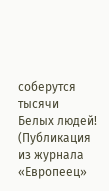соберутся тысячи Белых людей!
(Публикация из журнала «Европеец»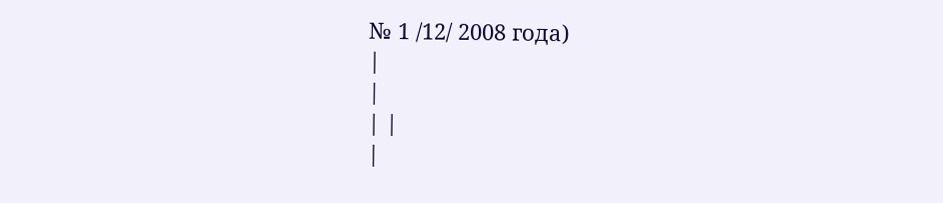№ 1 /12/ 2008 года)
|
|
| |
|